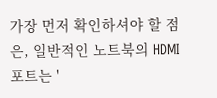가장 먼저 확인하셔야 할 점은, 일반적인 노트북의 HDMI 포트는 '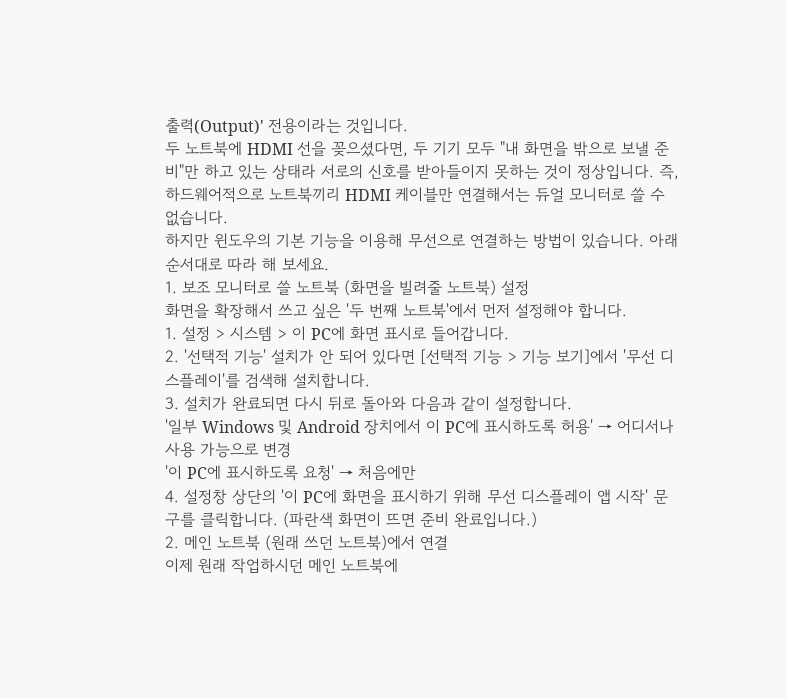출력(Output)' 전용이라는 것입니다.
두 노트북에 HDMI 선을 꽂으셨다면, 두 기기 모두 "내 화면을 밖으로 보낼 준비"만 하고 있는 상태라 서로의 신호를 받아들이지 못하는 것이 정상입니다. 즉, 하드웨어적으로 노트북끼리 HDMI 케이블만 연결해서는 듀얼 모니터로 쓸 수 없습니다.
하지만 윈도우의 기본 기능을 이용해 무선으로 연결하는 방법이 있습니다. 아래 순서대로 따라 해 보세요.
1. 보조 모니터로 쓸 노트북 (화면을 빌려줄 노트북) 설정
화면을 확장해서 쓰고 싶은 '두 번째 노트북'에서 먼저 설정해야 합니다.
1. 설정 > 시스템 > 이 PC에 화면 표시로 들어갑니다.
2. '선택적 기능' 설치가 안 되어 있다면 [선택적 기능 > 기능 보기]에서 '무선 디스플레이'를 검색해 설치합니다.
3. 설치가 완료되면 다시 뒤로 돌아와 다음과 같이 설정합니다.
'일부 Windows 및 Android 장치에서 이 PC에 표시하도록 허용' → 어디서나 사용 가능으로 변경
'이 PC에 표시하도록 요청' → 처음에만
4. 설정창 상단의 '이 PC에 화면을 표시하기 위해 무선 디스플레이 앱 시작' 문구를 클릭합니다. (파란색 화면이 뜨면 준비 완료입니다.)
2. 메인 노트북 (원래 쓰던 노트북)에서 연결
이제 원래 작업하시던 메인 노트북에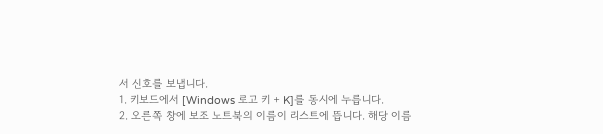서 신호를 보냅니다.
1. 키보드에서 [Windows 로고 키 + K]를 동시에 누릅니다.
2. 오른쪽 창에 보조 노트북의 이름이 리스트에 뜹니다. 해당 이름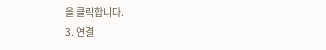을 클릭합니다.
3. 연결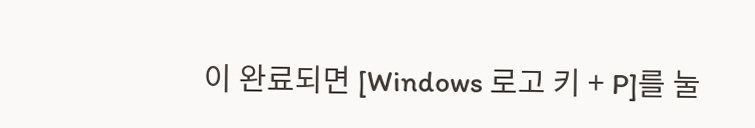이 완료되면 [Windows 로고 키 + P]를 눌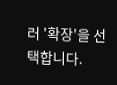러 '확장'을 선택합니다.